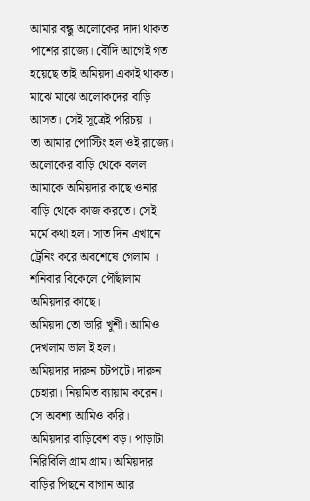আমার বন্ধু অলোকের দাদা থাকত পাশের রাজ্যে। বৌদি আগেই গত হয়েছে তাই অমিয়দা একাই থাকত। মাঝে মাঝে অলোকদের বাড়ি আসত। সেই সূত্রেই পরিচয় ।
তা আমার পোস্টিং হল ওই রাজ্যে। অলোকের বাড়ি থেকে বলল আমাকে অমিয়দার কাছে ওনার বাড়ি থেকে কাজ করতে। সেই মর্মে কথা হল। সাত দিন এখানে ট্রেনিং করে অবশেষে গেলাম । শনিবার বিকেলে পৌঁছালাম অমিয়দার কাছে।
অমিয়দা তো ভারি খুশী। আমিও দেখলাম ভাল ই হল।
অমিয়দার দারুন চটপটে। দারুন চেহারা। নিয়মিত ব্যায়াম করেন। সে অবশ্য আমিও করি।
অমিয়দার বাড়িবেশ বড়। পাড়াটা নিরিবিলি গ্রাম গ্রাম। অমিয়দার বাড়ির পিছনে বাগান আর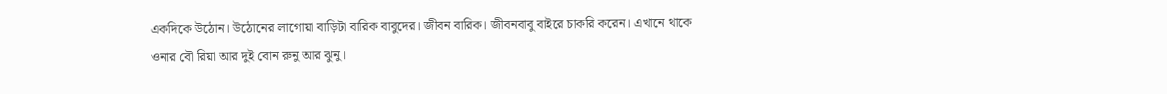একদিকে উঠোন। উঠোনের লাগোয়া বাড়িটা বারিক বাবুদের। জীবন বারিক। জীবনবাবু বাইরে চাকরি করেন। এখানে থাকে ওনার বৌ রিয়া আর দুই বোন রুনু আর ঝুনু।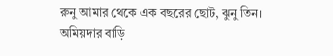রুনু আমার থেকে এক বছরের ছোট, ঝুনু তিন।
অমিয়দার বাড়ি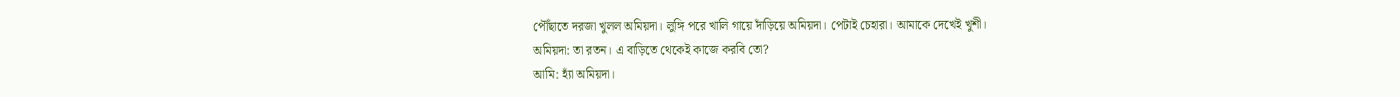পৌঁছাতে দরজা খুলল অমিয়দা। লুঙ্গি পরে খালি গায়ে দাঁড়িয়ে অমিয়দা। পেটাই চেহারা। আমাকে দেখেই খুশী।
অমিয়দা: তা রতন। এ বাড়িতে থেকেই কাজে করবি তো?
আমি: হ্যাঁ অমিয়দা।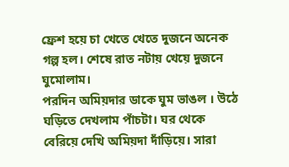ফ্রেশ হয়ে চা খেতে খেতে দুজনে অনেক গল্প হল। শেষে রাত নটায় খেয়ে দুজনে ঘুমোলাম।
পরদিন অমিয়দার ডাকে ঘুম ভাঙল । উঠে ঘড়িতে দেখলাম পাঁচটা। ঘর থেকে বেরিয়ে দেখি অমিয়দা দাঁড়িয়ে। সারা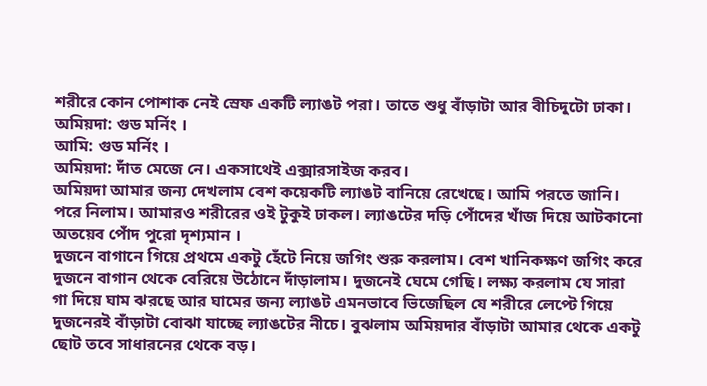শরীরে কোন পোশাক নেই স্রেফ একটি ল্যাঙট পরা। তাতে শুধু বাঁড়াটা আর বীচিদুটো ঢাকা।
অমিয়দা: গুড মর্নিং ।
আমি: গুড মর্নিং ।
অমিয়দা: দাঁত মেজে নে। একসাথেই এক্সারসাইজ করব।
অমিয়দা আমার জন্য দেখলাম বেশ কয়েকটি ল্যাঙট বানিয়ে রেখেছে। আমি পরতে জানি। পরে নিলাম। আমারও শরীরের ওই টুকুই ঢাকল। ল্যাঙটের দড়ি পোঁদের খাঁজ দিয়ে আটকানো অতয়েব পোঁদ পুরো দৃশ্যমান ।
দুজনে বাগানে গিয়ে প্রথমে একটু হেঁটে নিয়ে জগিং শুরু করলাম। বেশ খানিকক্ষণ জগিং করে দুজনে বাগান থেকে বেরিয়ে উঠোনে দাঁড়ালাম। দুজনেই ঘেমে গেছি। লক্ষ্য করলাম যে সারা গা দিয়ে ঘাম ঝরছে আর ঘামের জন্য ল্যাঙট এমনভাবে ভিজেছিল যে শরীরে লেপ্টে গিয়ে দুজনেরই বাঁড়াটা বোঝা যাচ্ছে ল্যাঙটের নীচে। বুঝলাম অমিয়দার বাঁড়াটা আমার থেকে একটু ছোট তবে সাধারনের থেকে বড়।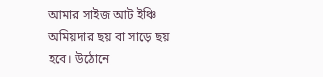আমার সাইজ আট ইঞ্চি অমিয়দার ছয় বা সাড়ে ছয় হবে। উঠোনে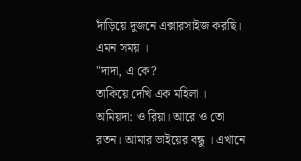দাঁড়িয়ে দুজনে এক্সারসাইজ করছি। এমন সময় ।
"দাদা, এ কে?
তাকিয়ে দেখি এক মহিলা ।
অমিয়দা: ও রিয়া। আরে ও তো রতন। আমার ভাইয়ের বন্ধু । এখানে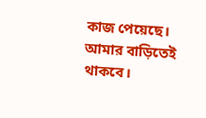কাজ পেয়েছে। আমার বাড়িতেই থাকবে।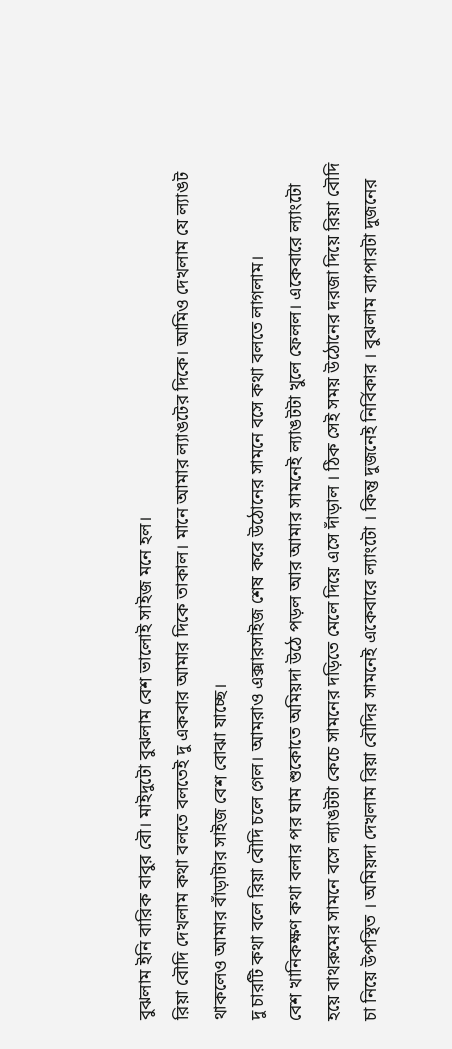বুঝলাম ইনি বারিক বাবুর বৌ। মাইদুটো বুঝলাম বেশ ভালোই সাইজ মনে হল।
রিয়া বৌদি দেখলাম কথা বলতে বলতেই দু একবার আমার দিকে তাকাল। মানে আমার ল্যাঙটের দিকে। আমিও দেখলাম যে ল্যাঙট থাকলেও আমার বাঁড়াটার সাইজ বেশ বোঝা যাচ্ছে।
দু চারটি কথা বলে রিয়া বৌদি চলে গেল। আমরাও এক্সারসাইজ শেষ করে উঠোনের সামনে বসে কথা বলতে লাগলাম।
বেশ খানিকক্ষণ কথা বলার পর ঘাম শুকোতে অমিয়দা উঠে পড়ল আর আমার সামনেই ল্যাঙটটা খুলে ফেলল। একেবারে ল্যাংটো হয়ে বাথরুমের সামনে বসে ল্যাঙটটা কেচে সামনের দড়িতে মেলে দিয়ে এসে দাঁড়াল । ঠিক সেই সময় উঠোনের দরজা দিয়ে রিয়া বৌদি চা নিয়ে উপস্থিত । অমিয়দা দেখলাম রিয়া বৌদির সামনেই একেবারে ল্যাংটো । কিন্তু দুজনেই নির্বিকার । বুঝলাম ব্যাপারটা দুজনের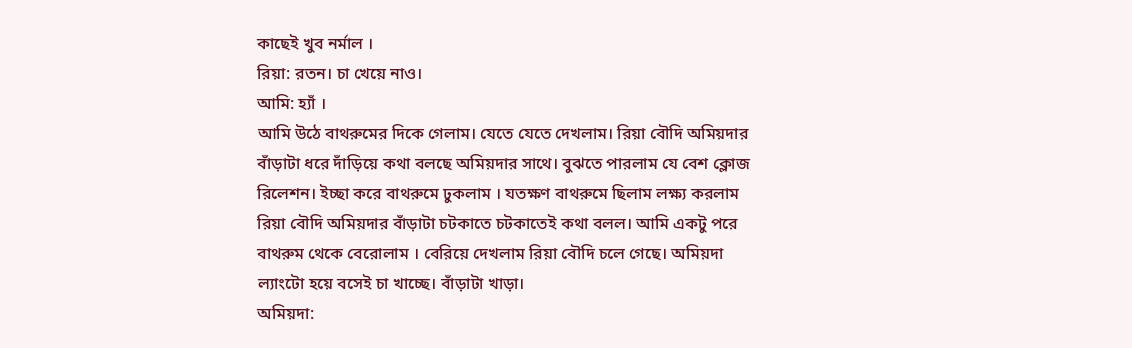কাছেই খুব নর্মাল ।
রিয়া: রতন। চা খেয়ে নাও।
আমি: হ্যাঁ ।
আমি উঠে বাথরুমের দিকে গেলাম। যেতে যেতে দেখলাম। রিয়া বৌদি অমিয়দার বাঁড়াটা ধরে দাঁড়িয়ে কথা বলছে অমিয়দার সাথে। বুঝতে পারলাম যে বেশ ক্লোজ রিলেশন। ইচ্ছা করে বাথরুমে ঢুকলাম । যতক্ষণ বাথরুমে ছিলাম লক্ষ্য করলাম রিয়া বৌদি অমিয়দার বাঁড়াটা চটকাতে চটকাতেই কথা বলল। আমি একটু পরে বাথরুম থেকে বেরোলাম । বেরিয়ে দেখলাম রিয়া বৌদি চলে গেছে। অমিয়দা ল্যাংটো হয়ে বসেই চা খাচ্ছে। বাঁড়াটা খাড়া।
অমিয়দা: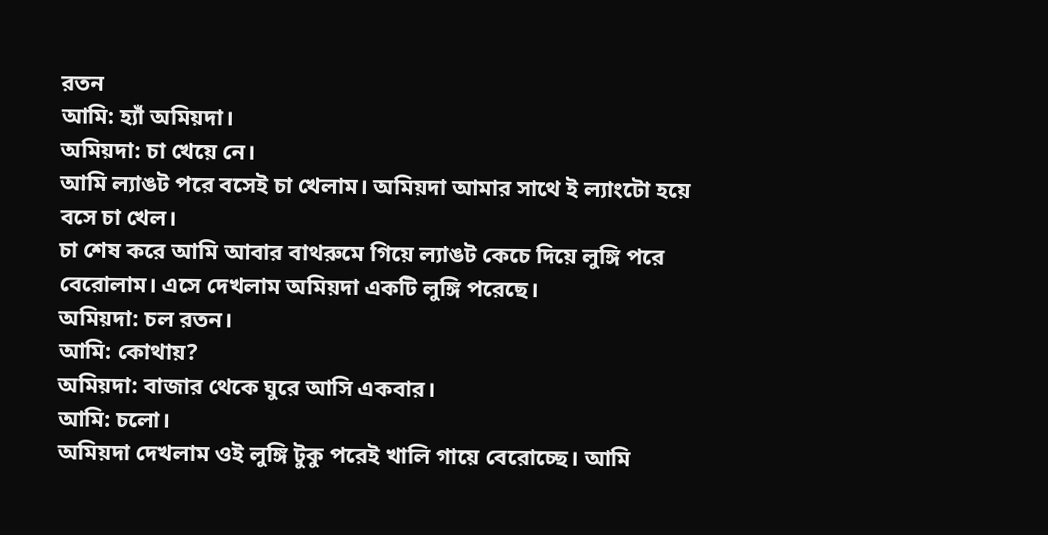রতন
আমি: হ্যাঁ অমিয়দা।
অমিয়দা: চা খেয়ে নে।
আমি ল্যাঙট পরে বসেই চা খেলাম। অমিয়দা আমার সাথে ই ল্যাংটো হয়ে বসে চা খেল।
চা শেষ করে আমি আবার বাথরুমে গিয়ে ল্যাঙট কেচে দিয়ে লুঙ্গি পরে বেরোলাম। এসে দেখলাম অমিয়দা একটি লুঙ্গি পরেছে।
অমিয়দা: চল রতন।
আমি: কোথায়?
অমিয়দা: বাজার থেকে ঘুরে আসি একবার।
আমি: চলো।
অমিয়দা দেখলাম ওই লুঙ্গি টুকু পরেই খালি গায়ে বেরোচ্ছে। আমি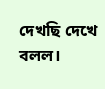দেখছি দেখে বলল।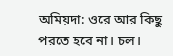অমিয়দা: ওরে আর কিছু পরতে হবে না। চল।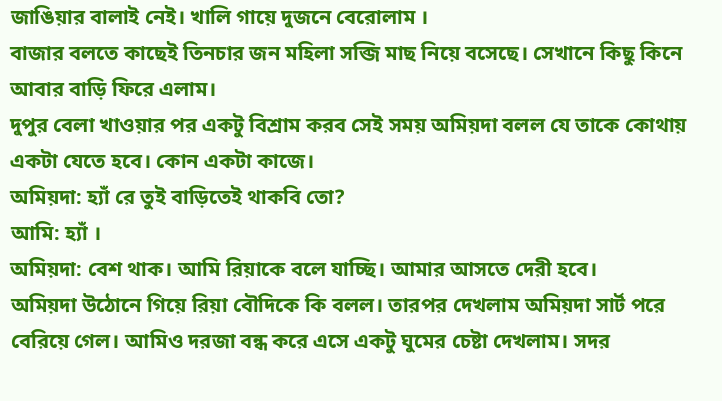জাঙিয়ার বালাই নেই। খালি গায়ে দুজনে বেরোলাম ।
বাজার বলতে কাছেই তিনচার জন মহিলা সব্জি মাছ নিয়ে বসেছে। সেখানে কিছু কিনে আবার বাড়ি ফিরে এলাম।
দুপুর বেলা খাওয়ার পর একটু বিশ্রাম করব সেই সময় অমিয়দা বলল যে তাকে কোথায় একটা যেতে হবে। কোন একটা কাজে।
অমিয়দা: হ্যাঁ রে তুই বাড়িতেই থাকবি তো?
আমি: হ্যাঁ ।
অমিয়দা: বেশ থাক। আমি রিয়াকে বলে যাচ্ছি। আমার আসতে দেরী হবে।
অমিয়দা উঠোনে গিয়ে রিয়া বৌদিকে কি বলল। তারপর দেখলাম অমিয়দা সার্ট পরে বেরিয়ে গেল। আমিও দরজা বন্ধ করে এসে একটু ঘুমের চেষ্টা দেখলাম। সদর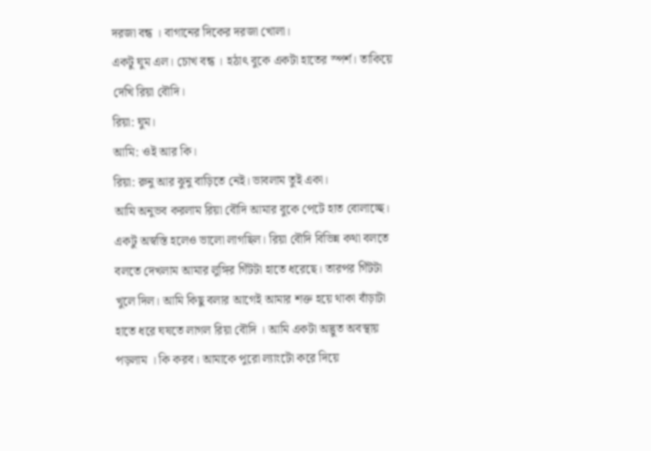দরজা বন্ধ । বাগানের দিকের দরজা খোলা।
একটু ঘুম এল। চোখ বন্ধ । হঠাৎ বুকে একটা হাতের স্পর্শ। তাকিয়ে দেখি রিয়া বৌদি।
রিয়া: ঘুম।
আমি: ওই আর কি।
রিয়া: রুনু আর ঝুনু বাড়িতে নেই। ভাবলাম তুই একা।
আমি অনুভব করলাম রিয়া বৌদি আমার বুকে পেটে হাত বোলাচ্ছে। একটু অস্বস্তি হলেও ভালো লাগছিল। রিয়া বৌদি বিভিন্ন কথা বলতে বলতে দেখলাম আমার লুঙ্গির গিঁটটা হাতে ধরেছে। তারপর গিঁটটা খুলে দিল। আমি কিছু বলার আগেই আমার শক্ত হয়ে থাকা বাঁড়াটা হাতে ধরে ঘষতে লাগল রিয়া বৌদি । আমি একটা অদ্ভুত অবস্থায় পড়লাম । কি করব। আমাকে পুরো ল্যাংটো করে দিয়ে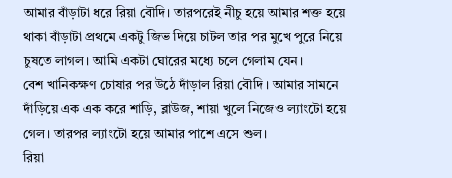আমার বাঁড়াটা ধরে রিয়া বৌদি। তারপরেই নীচু হয়ে আমার শক্ত হয়ে থাকা বাঁড়াটা প্রথমে একটু জিভ দিয়ে চাটল তার পর মুখে পুরে নিয়ে চুষতে লাগল। আমি একটা ঘোরের মধ্যে চলে গেলাম যেন।
বেশ খানিকক্ষণ চোষার পর উঠে দাঁড়াল রিয়া বৌদি । আমার সামনে দাঁড়িয়ে এক এক করে শাড়ি, ব্লাউজ, শায়া খুলে নিজেও ল্যাংটো হয়ে গেল। তারপর ল্যাংটো হয়ে আমার পাশে এসে শুল।
রিয়া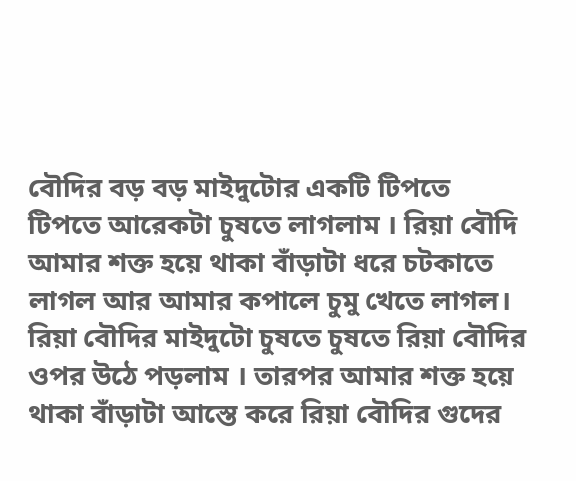বৌদির বড় বড় মাইদুটোর একটি টিপতে টিপতে আরেকটা চুষতে লাগলাম । রিয়া বৌদি আমার শক্ত হয়ে থাকা বাঁড়াটা ধরে চটকাতে লাগল আর আমার কপালে চুমু খেতে লাগল।
রিয়া বৌদির মাইদুটো চুষতে চুষতে রিয়া বৌদির ওপর উঠে পড়লাম । তারপর আমার শক্ত হয়ে থাকা বাঁড়াটা আস্তে করে রিয়া বৌদির গুদের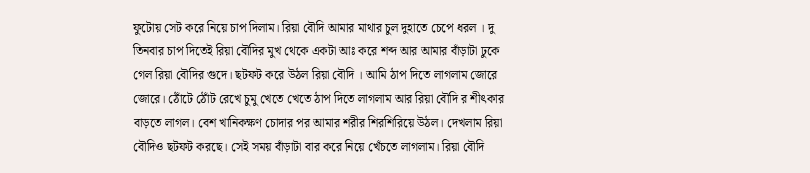ফুটোয় সেট করে নিয়ে চাপ দিলাম। রিয়া বৌদি আমার মাথার চুল দুহাতে চেপে ধরল । দু তিনবার চাপ দিতেই রিয়া বৌদির মুখ থেকে একটা আঃ করে শব্দ আর আমার বাঁড়াটা ঢুকে গেল রিয়া বৌদির গুদে। ছটফট করে উঠল রিয়া বৌদি । আমি ঠাপ দিতে লাগলাম জোরে জোরে। ঠোঁটে ঠোঁট রেখে চুমু খেতে খেতে ঠাপ দিতে লাগলাম আর রিয়া বৌদি র শীৎকার বাড়তে লাগল। বেশ খানিকক্ষণ চোদার পর আমার শরীর শিরশিরিয়ে উঠল। দেখলাম রিয়া বৌদিও ছটফট করছে। সেই সময় বাঁড়াটা বার করে নিয়ে খেঁচতে লাগলাম। রিয়া বৌদি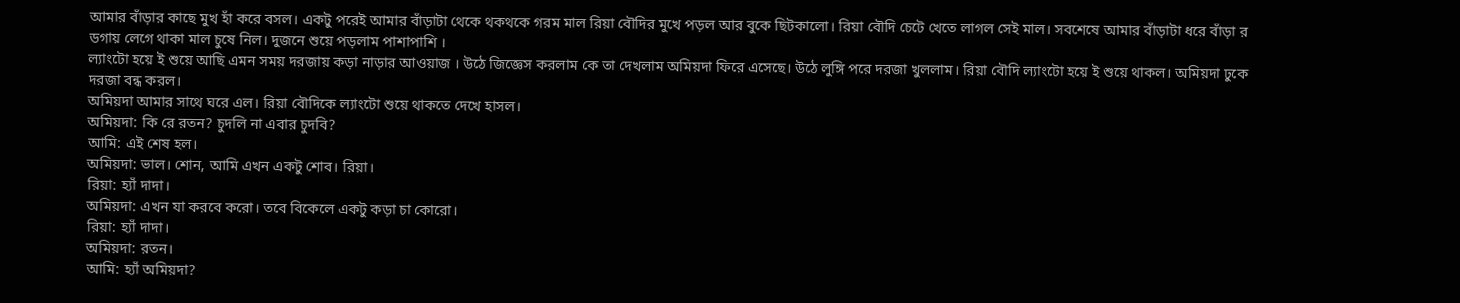আমার বাঁড়ার কাছে মুখ হাঁ করে বসল। একটু পরেই আমার বাঁড়াটা থেকে থকথকে গরম মাল রিয়া বৌদির মুখে পড়ল আর বুকে ছিটকালো। রিয়া বৌদি চেটে খেতে লাগল সেই মাল। সবশেষে আমার বাঁড়াটা ধরে বাঁড়া র ডগায় লেগে থাকা মাল চুষে নিল। দুজনে শুয়ে পড়লাম পাশাপাশি ।
ল্যাংটো হয়ে ই শুয়ে আছি এমন সময় দরজায় কড়া নাড়ার আওয়াজ । উঠে জিজ্ঞেস করলাম কে তা দেখলাম অমিয়দা ফিরে এসেছে। উঠে লুঙ্গি পরে দরজা খুললাম। রিয়া বৌদি ল্যাংটো হয়ে ই শুয়ে থাকল। অমিয়দা ঢুকে দরজা বন্ধ করল।
অমিয়দা আমার সাথে ঘরে এল। রিয়া বৌদিকে ল্যাংটো শুয়ে থাকতে দেখে হাসল।
অমিয়দা: কি রে রতন? চুদলি না এবার চুদবি?
আমি: এই শেষ হল।
অমিয়দা: ভাল। শোন, আমি এখন একটু শোব। রিয়া।
রিয়া: হ্যাঁ দাদা।
অমিয়দা: এখন যা করবে করো। তবে বিকেলে একটু কড়া চা কোরো।
রিয়া: হ্যাঁ দাদা।
অমিয়দা: রতন।
আমি: হ্যাঁ অমিয়দা?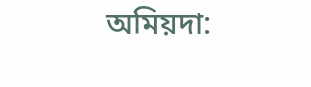অমিয়দা: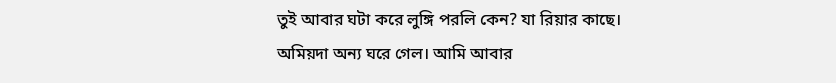তুই আবার ঘটা করে লুঙ্গি পরলি কেন? যা রিয়ার কাছে।
অমিয়দা অন্য ঘরে গেল। আমি আবার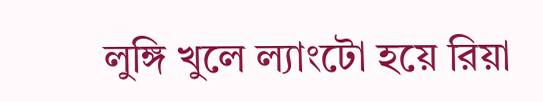লুঙ্গি খুলে ল্যাংটো হয়ে রিয়া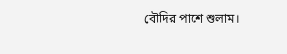বৌদির পাশে শুলাম।